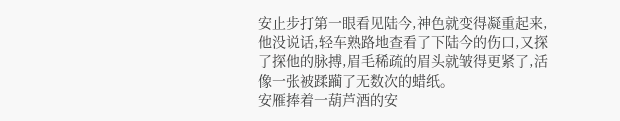安止步打第一眼看见陆今,神色就变得凝重起来,他没说话,轻车熟路地查看了下陆今的伤口,又探了探他的脉搏,眉毛稀疏的眉头就皱得更紧了,活像一张被蹂躏了无数次的蜡纸。
安雁捧着一葫芦酒的安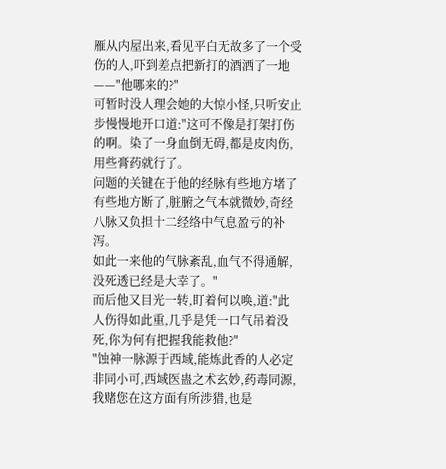雁从内屋出来,看见平白无故多了一个受伤的人,吓到差点把新打的酒洒了一地——"他哪来的?"
可暂时没人理会她的大惊小怪,只听安止步慢慢地开口道:"这可不像是打架打伤的啊。染了一身血倒无碍,都是皮肉伤,用些膏药就行了。
问题的关键在于他的经脉有些地方堵了有些地方断了,脏腑之气本就微妙,奇经八脉又负担十二经络中气息盈亏的补泻。
如此一来他的气脉紊乱,血气不得通解,没死透已经是大幸了。"
而后他又目光一转,盯着何以唤,道:"此人伤得如此重,几乎是凭一口气吊着没死,你为何有把握我能救他?"
"蚀神一脉源于西域,能炼此香的人必定非同小可,西域医蛊之术玄妙,药毒同源,我赌您在这方面有所涉猎,也是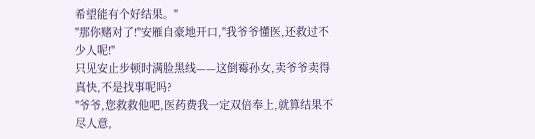希望能有个好结果。"
"那你赌对了!"安雁自豪地开口,"我爷爷懂医,还救过不少人呢!"
只见安止步顿时满脸黑线——这倒霉孙女,卖爷爷卖得真快,不是找事呢吗?
"爷爷,您救救他吧,医药费我一定双倍奉上,就算结果不尽人意,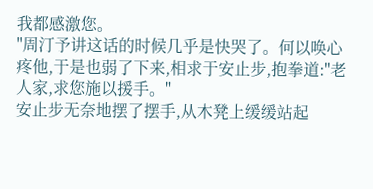我都感激您。
"周汀予讲这话的时候几乎是快哭了。何以唤心疼他,于是也弱了下来,相求于安止步,抱拳道:"老人家,求您施以援手。"
安止步无奈地摆了摆手,从木凳上缓缓站起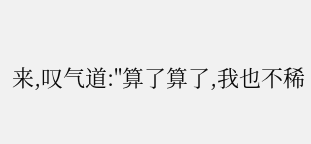来,叹气道:"算了算了,我也不稀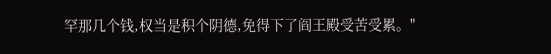罕那几个钱,权当是积个阴德,免得下了阎王殿受苦受累。"